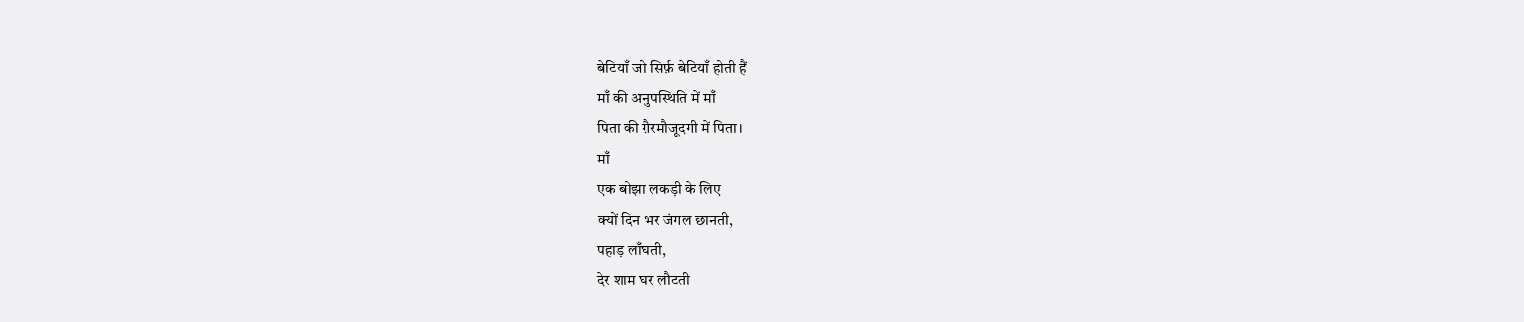बेटियाँ जो सिर्फ़ बेटियाँ होती हैं
माँ की अनुपस्थिति में माँ
पिता की ग़ैरमौजूदगी में पिता।
माँ
एक बोझा लकड़ी के लिए
क्यों दिन भर जंगल छानती,
पहाड़ लाँघती,
देर शाम घर लौटती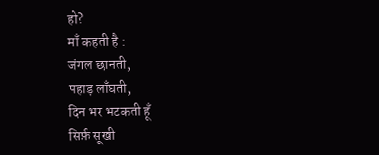हो?
माँ कहती है :
जंगल छानती,
पहाड़ लाँघती,
दिन भर भटकती हूँ
सिर्फ़ सूखी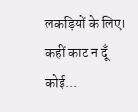लकड़ियों के लिए।
कहीं काट न दूँ कोई...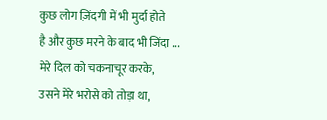कुछ लोग ज़िंदगी में भी मुर्दा होते
है और कुछ मरने के बाद भी जिंदा ...
मेरे दिल को चकनाचूर करके,
उसने मेरे भरोसे को तोड़ा था,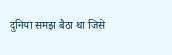दुनिया समझ बैठा था जिसे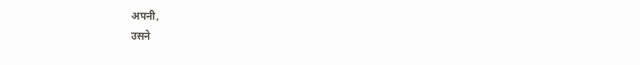अपनी,
उसने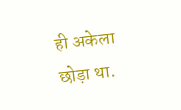ही अकेला छोड़ा था.